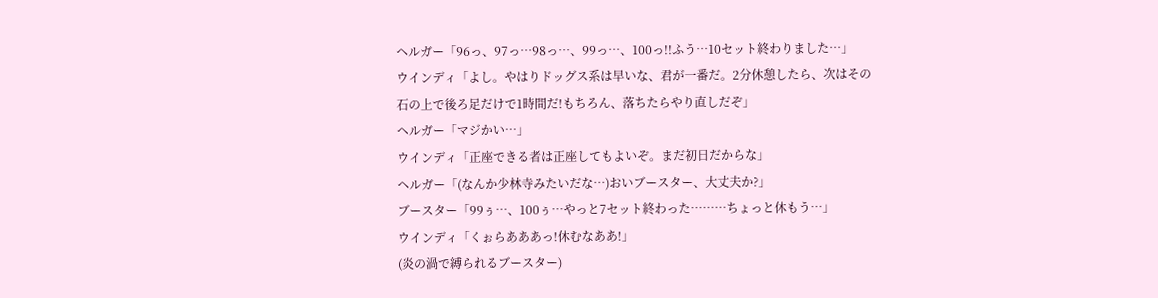ヘルガー「96っ、97っ…98っ…、99っ…、100っ!!ふう…10セット終わりました…」
ウインディ「よし。やはりドッグス系は早いな、君が一番だ。2分休憩したら、次はその石の上で後ろ足だけで1時間だ!もちろん、落ちたらやり直しだぞ」
ヘルガー「マジかい…」
ウインディ「正座できる者は正座してもよいぞ。まだ初日だからな」
ヘルガー「(なんか少林寺みたいだな…)おいブースター、大丈夫か?」
ブースター「99ぅ…、100ぅ…やっと7セット終わった………ちょっと休もう…」
ウインディ「くぉらあああっ!休むなああ!」
(炎の渦で縛られるブースター)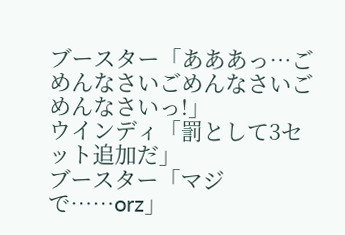ブースター「あああっ…ごめんなさいごめんなさいごめんなさいっ!」
ウインディ「罰として3セット追加だ」
ブースター「マジで……orz」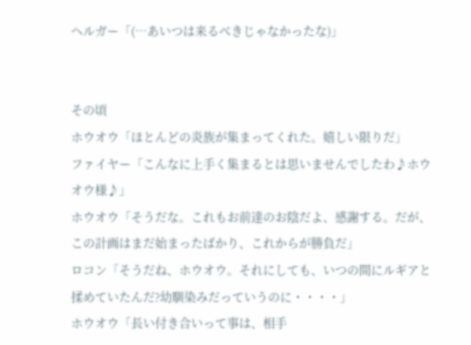ヘルガー「(…あいつは来るべきじゃなかったな)」


その頃
ホウオウ「ほとんどの炎族が集まってくれた。嬉しい限りだ」
ファイヤー「こんなに上手く集まるとは思いませんでしたわ♪ホウオウ様♪」
ホウオウ「そうだな。これもお前達のお陰だよ、感謝する。だが、この計画はまだ始まったばかり、これからが勝負だ」
ロコン「そうだね、ホウオウ。それにしても、いつの間にルギアと揉めていたんだ?幼馴染みだっていうのに・・・・」
ホウオウ「長い付き合いって事は、相手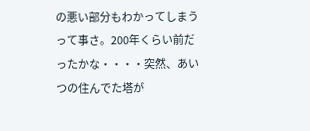の悪い部分もわかってしまうって事さ。200年くらい前だったかな・・・・突然、あいつの住んでた塔が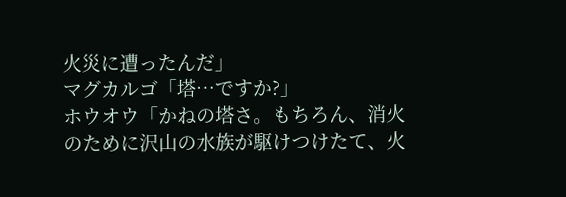火災に遭ったんだ」
マグカルゴ「塔…ですか?」
ホウオウ「かねの塔さ。もちろん、消火のために沢山の水族が駆けつけたて、火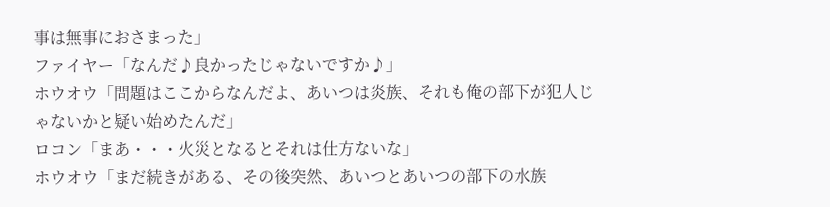事は無事におさまった」
ファイヤー「なんだ♪良かったじゃないですか♪」
ホウオウ「問題はここからなんだよ、あいつは炎族、それも俺の部下が犯人じゃないかと疑い始めたんだ」
ロコン「まあ・・・火災となるとそれは仕方ないな」
ホウオウ「まだ続きがある、その後突然、あいつとあいつの部下の水族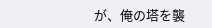が、俺の塔を襲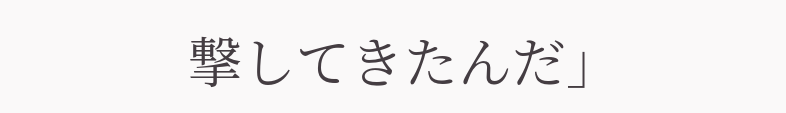撃してきたんだ」